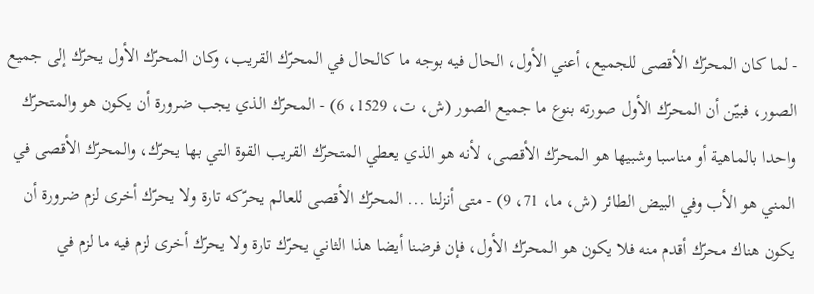- لما كان المحرّك الأقصى للجميع، أعني الأول، الحال فيه بوجه ما كالحال في المحرّك القريب، وكان المحرّك الأول يحرّك إلى جميع الصور، فبيّن أن المحرّك الأول صورته بنوع ما جميع الصور (ش، ت، 1529، 6) - المحرّك الذي يجب ضرورة أن يكون هو والمتحرّك واحدا بالماهية أو مناسبا وشبيها هو المحرّك الأقصى، لأنه هو الذي يعطي المتحرّك القريب القوة التي بها يحرّك، والمحرّك الأقصى في المني هو الأب وفي البيض الطائر (ش، ما، 71، 9) - متى أنزلنا ... المحرّك الأقصى للعالم يحرّكه تارة ولا يحرّك أخرى لزم ضرورة أن يكون هناك محرّك أقدم منه فلا يكون هو المحرّك الأول، فإن فرضنا أيضا هذا الثاني يحرّك تارة ولا يحرّك أخرى لزم فيه ما لزم في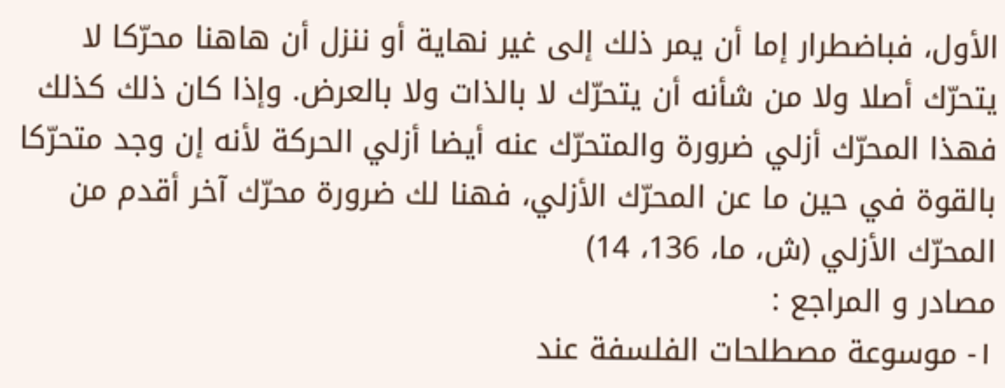الأول، فباضطرار إما أن يمر ذلك إلى غير نهاية أو ننزل أن هاهنا محرّكا لا يتحرّك أصلا ولا من شأنه أن يتحرّك لا بالذات ولا بالعرض. وإذا كان ذلك كذلك فهذا المحرّك أزلي ضرورة والمتحرّك عنه أيضا أزلي الحركة لأنه إن وجد متحرّكا بالقوة في حين ما عن المحرّك الأزلي، فهنا لك ضرورة محرّك آخر أقدم من المحرّك الأزلي (ش، ما، 136، 14)
مصادر و المراجع :
١- موسوعة مصطلحات الفلسفة عند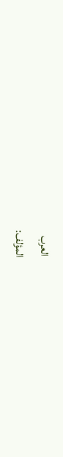العرب
المؤلف: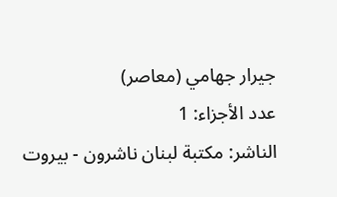جيرار جهامي (معاصر)
عدد الأجزاء: 1
الناشر: مكتبة لبنان ناشرون - بيروت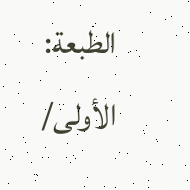الطبعة: الأولى/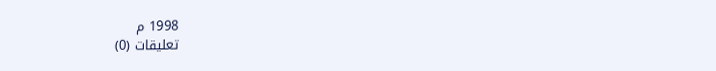1998 م
تعليقات (0)